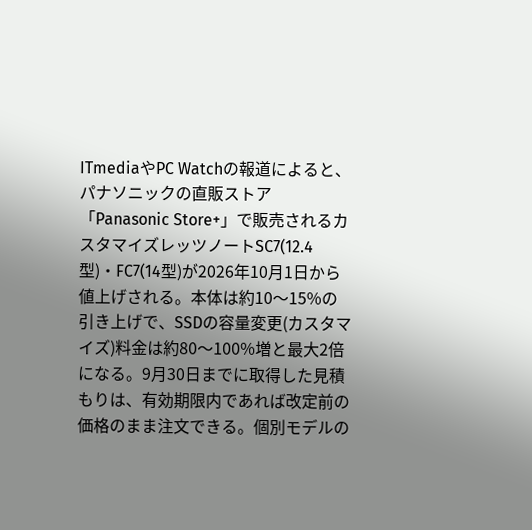ITmediaやPC Watchの報道によると、パナソニックの直販ストア「Panasonic Store+」で販売されるカスタマイズレッツノートSC7(12.4型)・FC7(14型)が2026年10月1日から値上げされる。本体は約10〜15%の引き上げで、SSDの容量変更(カスタマイズ)料金は約80〜100%増と最大2倍になる。9月30日までに取得した見積もりは、有効期限内であれば改定前の価格のまま注文できる。個別モデルの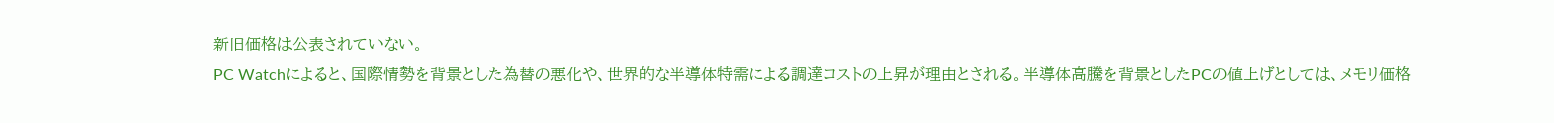新旧価格は公表されていない。
PC Watchによると、国際情勢を背景とした為替の悪化や、世界的な半導体特需による調達コストの上昇が理由とされる。半導体高騰を背景としたPCの値上げとしては、メモリ価格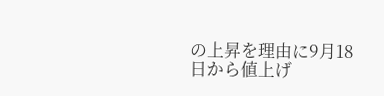の上昇を理由に9月18日から値上げ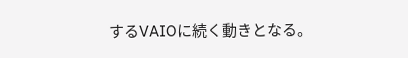するVAIOに続く動きとなる。